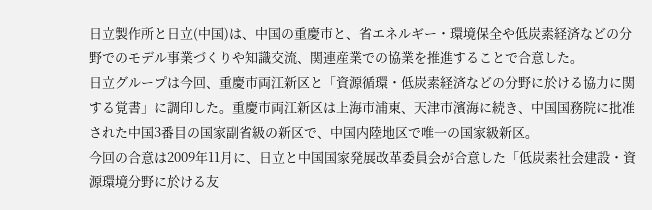日立製作所と日立(中国)は、中国の重慶市と、省エネルギー・環境保全や低炭素経済などの分野でのモデル事業づくりや知識交流、関連産業での協業を推進することで合意した。
日立グループは今回、重慶市両江新区と「資源循環・低炭素経済などの分野に於ける協力に関する覚書」に調印した。重慶市両江新区は上海市浦東、天津市濱海に続き、中国国務院に批准された中国3番目の国家副省級の新区で、中国内陸地区で唯一の国家級新区。
今回の合意は2009年11月に、日立と中国国家発展改革委員会が合意した「低炭素社会建設・資源環境分野に於ける友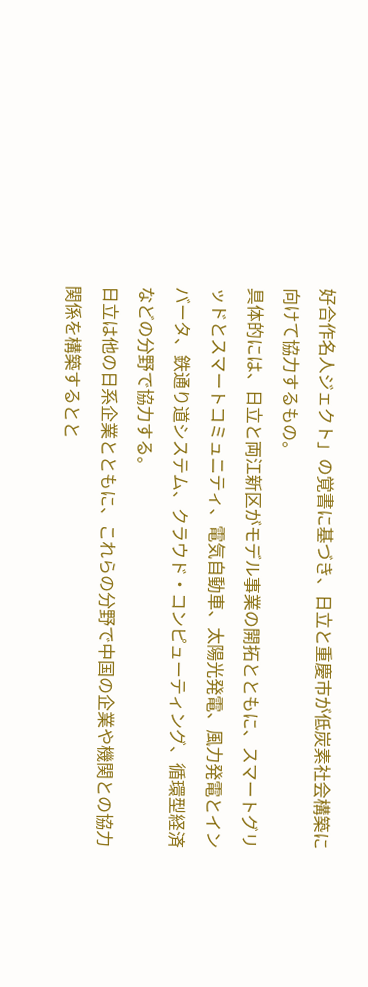好合作名人ジェクト」の覚書に基づき、日立と重慶市が低炭素社会構築に向けて協力するもの。
具体的には、日立と両江新区がモデル事業の開拓とともに、スマートグリッドとスマートコミュニティ、電気自動車、太陽光発電、風力発電とインバータ、鉄通り道システム、クラウド・コンピューティング、循環型経済などの分野で協力する。
日立は他の日系企業とともに、これらの分野で中国の企業や機関との協力関係を構築するとと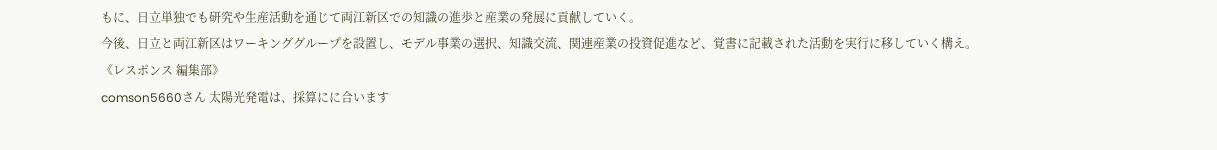もに、日立単独でも研究や生産活動を通じて両江新区での知識の進歩と産業の発展に貢献していく。
今後、日立と両江新区はワーキンググループを設置し、モデル事業の選択、知識交流、関連産業の投資促進など、覚書に記載された活動を実行に移していく構え。
《レスポンス 編集部》
comson5660さん 太陽光発電は、採算にに合います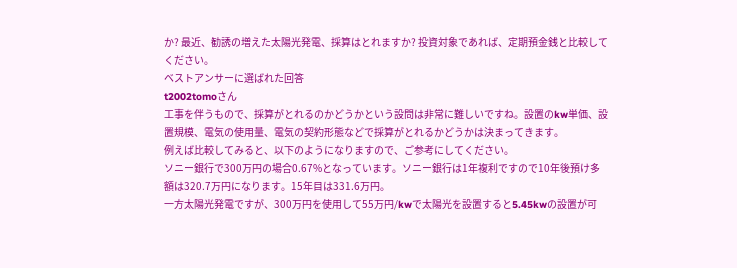か? 最近、勧誘の増えた太陽光発電、採算はとれますか? 投資対象であれば、定期預金銭と比較してください。
ベストアンサーに選ばれた回答
t2002tomoさん
工事を伴うもので、採算がとれるのかどうかという設問は非常に難しいですね。設置のkw単価、設置規模、電気の使用量、電気の契約形態などで採算がとれるかどうかは決まってきます。
例えば比較してみると、以下のようになりますので、ご参考にしてください。
ソニー銀行で300万円の場合0.67%となっています。ソニー銀行は1年複利ですので10年後預け多額は320.7万円になります。15年目は331.6万円。
一方太陽光発電ですが、300万円を使用して55万円/kwで太陽光を設置すると5.45kwの設置が可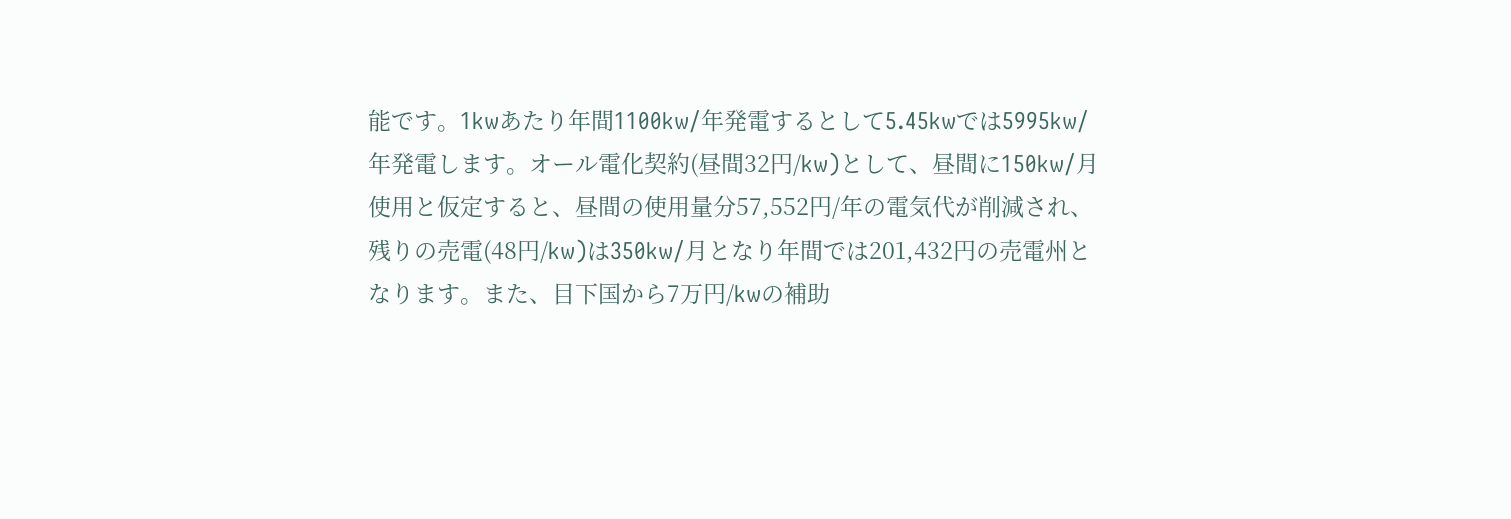能です。1kwあたり年間1100kw/年発電するとして5.45kwでは5995kw/年発電します。オール電化契約(昼間32円/kw)として、昼間に150kw/月使用と仮定すると、昼間の使用量分57,552円/年の電気代が削減され、残りの売電(48円/kw)は350kw/月となり年間では201,432円の売電州となります。また、目下国から7万円/kwの補助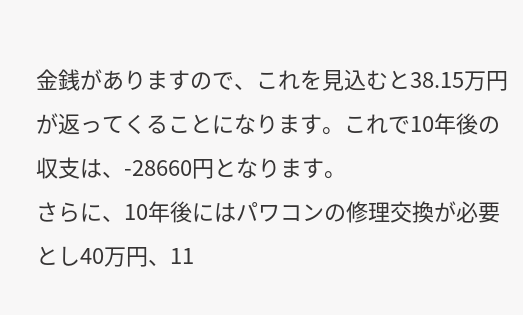金銭がありますので、これを見込むと38.15万円が返ってくることになります。これで10年後の収支は、-28660円となります。
さらに、10年後にはパワコンの修理交換が必要とし40万円、11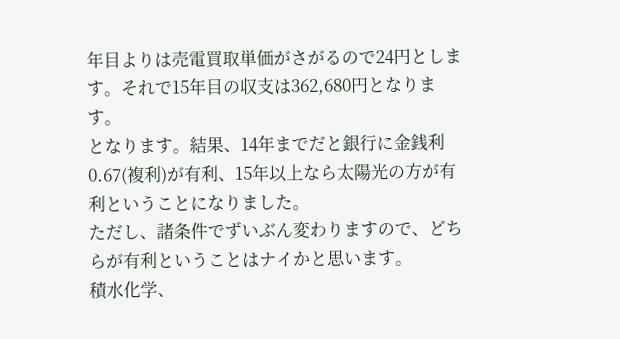年目よりは売電買取単価がさがるので24円とします。それで15年目の収支は362,680円となります。
となります。結果、14年までだと銀行に金銭利0.67(複利)が有利、15年以上なら太陽光の方が有利ということになりました。
ただし、諸条件でずいぶん変わりますので、どちらが有利ということはナイかと思います。
積水化学、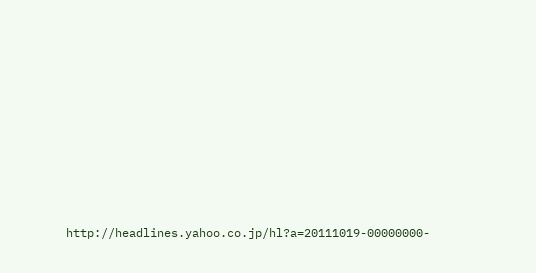http://headlines.yahoo.co.jp/hl?a=20111019-00000000-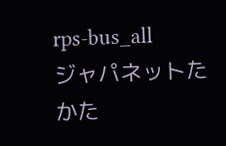rps-bus_all
ジャパネットたかた